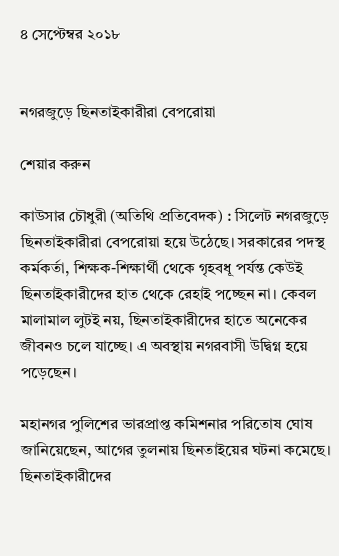৪ সেপ্টেম্বর ২০১৮


নগরজুড়ে ছিনতাইকারীরা বেপরোয়া

শেয়ার করুন

কাউসার চৌধুরী (অতিথি প্রতিবেদক) : সিলেট নগরজুড়ে ছিনতাইকারীরা বেপরোয়া হয়ে উঠেছে। সরকারের পদস্থ কর্মকর্তা, শিক্ষক-শিক্ষার্থী থেকে গৃহবধূ পর্যন্ত কেউই ছিনতাইকারীদের হাত থেকে রেহাই পচ্ছেন না। কেবল মালামাল লুটই নয়, ছিনতাইকারীদের হাতে অনেকের জীবনও চলে যাচ্ছে। এ অবস্থায় নগরবাসী উদ্বিগ্ন হয়ে পড়েছেন।

মহানগর পুলিশের ভারপ্রাপ্ত কমিশনার পরিতোষ ঘোষ জানিয়েছেন, আগের তুলনায় ছিনতাইয়ের ঘটনা কমেছে। ছিনতাইকারীদের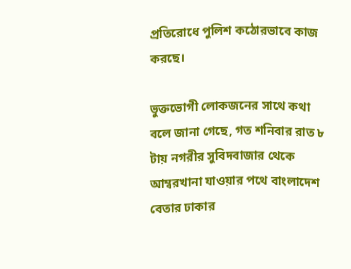প্রতিরোধে পুলিশ কঠোরভাবে কাজ করছে।

ভুক্তভোগী লোকজনের সাথে কথা বলে জানা গেছে, গত শনিবার রাত ৮ টায় নগরীর সুবিদবাজার থেকে আম্বরখানা যাওয়ার পথে বাংলাদেশ বেতার ঢাকার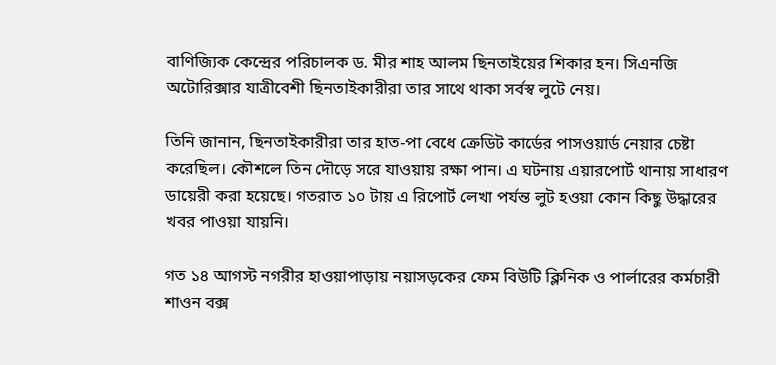বাণিজ্যিক কেন্দ্রের পরিচালক ড. মীর শাহ আলম ছিনতাইয়ের শিকার হন। সিএনজি অটোরিক্সার যাত্রীবেশী ছিনতাইকারীরা তার সাথে থাকা সর্বস্ব লুটে নেয়।

তিনি জানান, ছিনতাইকারীরা তার হাত-পা বেধে ক্রেডিট কার্ডের পাসওয়ার্ড নেয়ার চেষ্টা করেছিল। কৌশলে তিন দৌড়ে সরে যাওয়ায় রক্ষা পান। এ ঘটনায় এয়ারপোর্ট থানায় সাধারণ ডায়েরী করা হয়েছে। গতরাত ১০ টায় এ রিপোর্ট লেখা পর্যন্ত লুট হওয়া কোন কিছু উদ্ধারের খবর পাওয়া যায়নি।

গত ১৪ আগস্ট নগরীর হাওয়াপাড়ায় নয়াসড়কের ফেম বিউটি ক্লিনিক ও পার্লারের কর্মচারী শাওন বক্স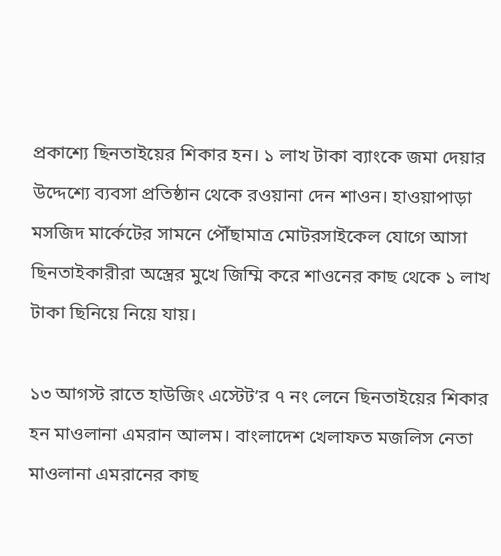প্রকাশ্যে ছিনতাইয়ের শিকার হন। ১ লাখ টাকা ব্যাংকে জমা দেয়ার উদ্দেশ্যে ব্যবসা প্রতিষ্ঠান থেকে রওয়ানা দেন শাওন। হাওয়াপাড়া মসজিদ মার্কেটের সামনে পৌঁছামাত্র মোটরসাইকেল যোগে আসা ছিনতাইকারীরা অস্ত্রের মুখে জিম্মি করে শাওনের কাছ থেকে ১ লাখ টাকা ছিনিয়ে নিয়ে যায়।

১৩ আগস্ট রাতে হাউজিং এস্টেট’র ৭ নং লেনে ছিনতাইয়ের শিকার হন মাওলানা এমরান আলম। বাংলাদেশ খেলাফত মজলিস নেতা মাওলানা এমরানের কাছ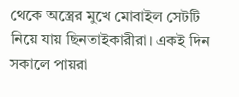থেকে অস্ত্রের মুখে মোবাইল সেটটি নিয়ে যায় ছিনতাইকারীরা। একই দিন সকালে পায়রা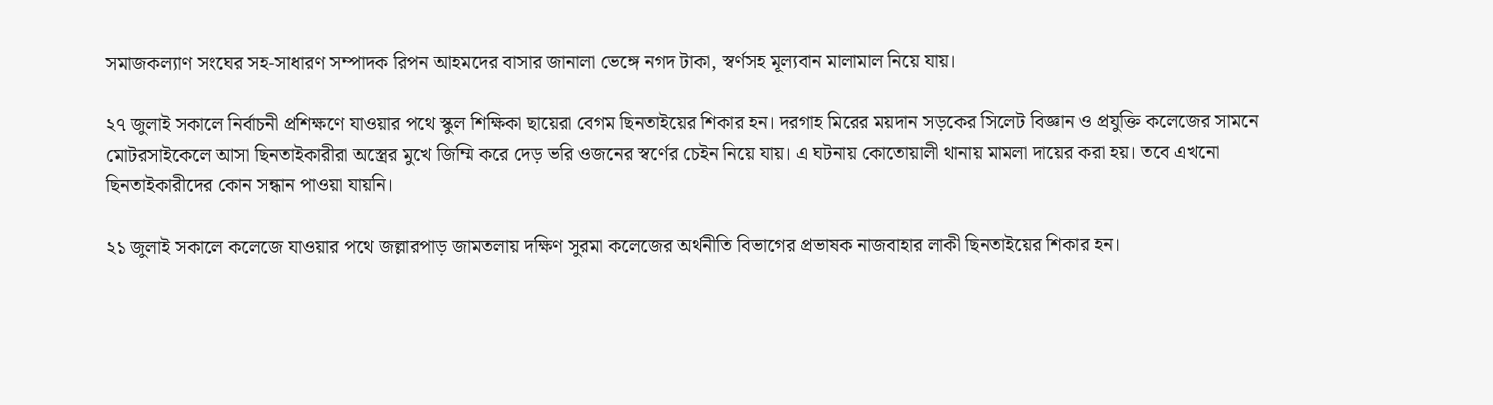সমাজকল্যাণ সংঘের সহ-সাধারণ সম্পাদক রিপন আহমদের বাসার জানালা ভেঙ্গে নগদ টাকা, স্বর্ণসহ মূল্যবান মালামাল নিয়ে যায়।

২৭ জুলাই সকালে নির্বাচনী প্রশিক্ষণে যাওয়ার পথে স্কুল শিক্ষিকা ছায়েরা বেগম ছিনতাইয়ের শিকার হন। দরগাহ মিরের ময়দান সড়কের সিলেট বিজ্ঞান ও প্রযুক্তি কলেজের সামনে মোটরসাইকেলে আসা ছিনতাইকারীরা অস্ত্রের মুখে জিম্মি করে দেড় ভরি ওজনের স্বর্ণের চেইন নিয়ে যায়। এ ঘটনায় কোতোয়ালী থানায় মামলা দায়ের করা হয়। তবে এখনো ছিনতাইকারীদের কোন সন্ধান পাওয়া যায়নি।

২১ জুলাই সকালে কলেজে যাওয়ার পথে জল্লারপাড় জামতলায় দক্ষিণ সুরমা কলেজের অর্থনীতি বিভাগের প্রভাষক নাজবাহার লাকী ছিনতাইয়ের শিকার হন।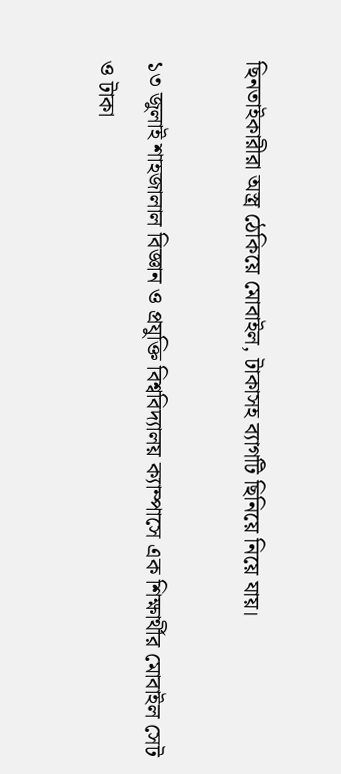ছিনতাইকারীরা অস্ত্র ঠেকিয়ে মোবাইল, টাকাসহ ব্যাগটি ছিনিয়ে নিয়ে যায়।

১৩ জুলাই শাহজালাল বিজ্ঞান ও প্রযুক্তি বিশ্ববিদ্যালয় ক্যাম্পাসে এক শিক্ষার্থীর মোবাইল সেট ও টাকা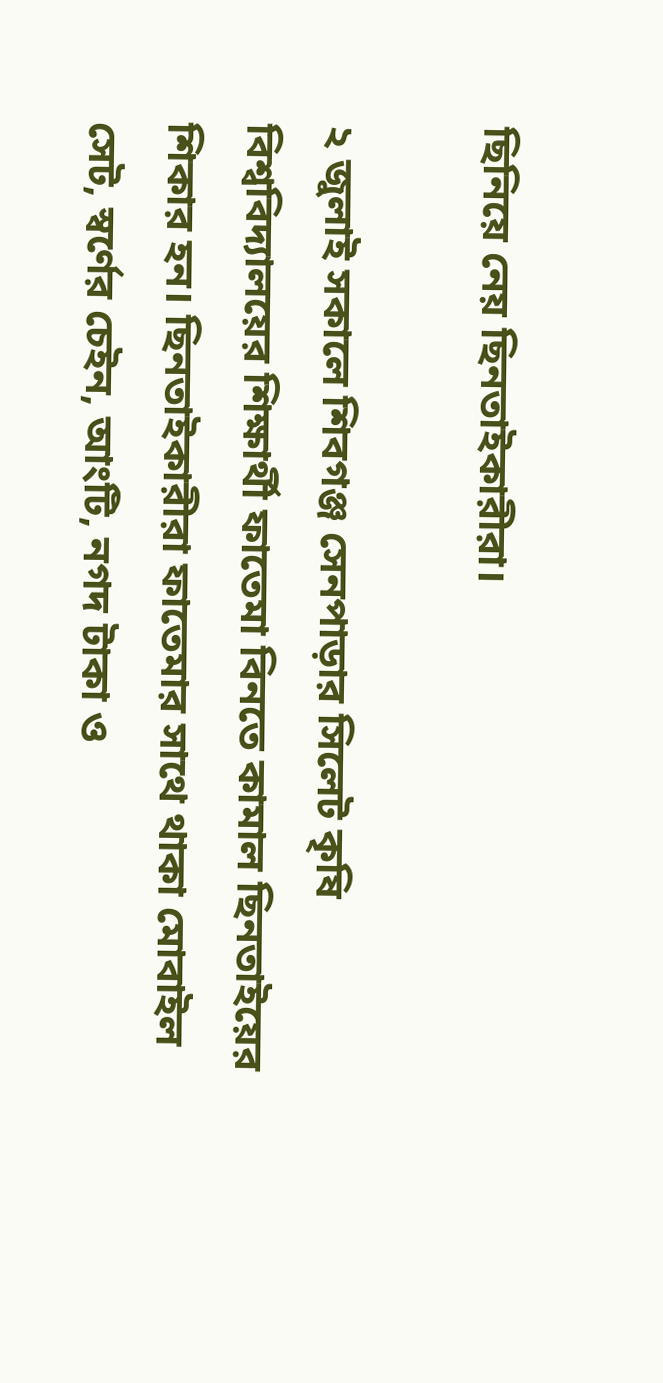ছিনিয়ে নেয় ছিনতাইকারীরা।

২ জুলাই সকালে শিবগঞ্জ সেনপাড়ার সিলেট কৃষি বিশ্ববিদ্যালয়ের শিক্ষার্থী ফাতেমা বিনতে কামাল ছিনতাইয়ের শিকার হন। ছিনতাইকারীরা ফাতেমার সাথে থাকা মোবাইল সেট, স্বর্ণের চেইন, আংটি, নগদ টাকা ও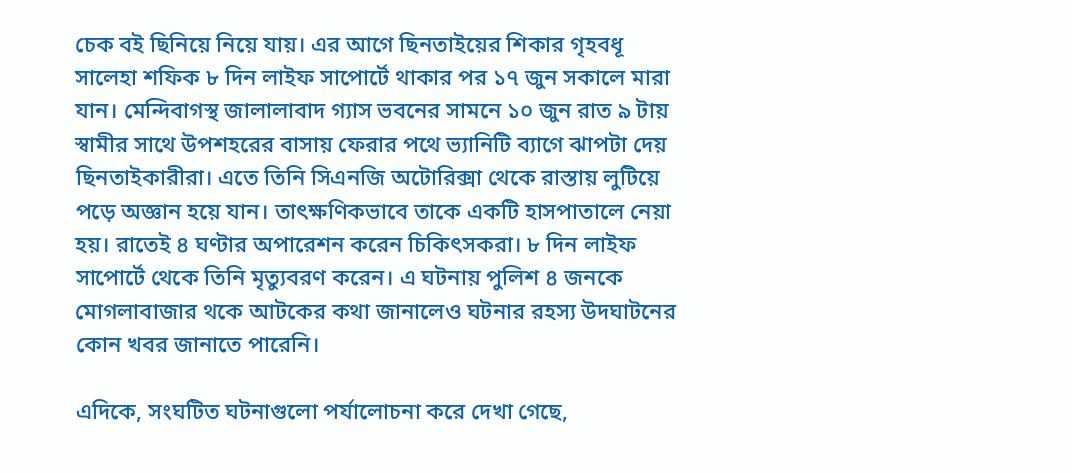চেক বই ছিনিয়ে নিয়ে যায়। এর আগে ছিনতাইয়ের শিকার গৃহবধূ সালেহা শফিক ৮ দিন লাইফ সাপোর্টে থাকার পর ১৭ জুন সকালে মারা যান। মেন্দিবাগস্থ জালালাবাদ গ্যাস ভবনের সামনে ১০ জুন রাত ৯ টায় স্বামীর সাথে উপশহরের বাসায় ফেরার পথে ভ্যানিটি ব্যাগে ঝাপটা দেয় ছিনতাইকারীরা। এতে তিনি সিএনজি অটোরিক্সা থেকে রাস্তায় লুটিয়ে পড়ে অজ্ঞান হয়ে যান। তাৎক্ষণিকভাবে তাকে একটি হাসপাতালে নেয়া হয়। রাতেই ৪ ঘণ্টার অপারেশন করেন চিকিৎসকরা। ৮ দিন লাইফ সাপোর্টে থেকে তিনি মৃত্যুবরণ করেন। এ ঘটনায় পুলিশ ৪ জনকে মোগলাবাজার থকে আটকের কথা জানালেও ঘটনার রহস্য উদঘাটনের কোন খবর জানাতে পারেনি।

এদিকে, সংঘটিত ঘটনাগুলো পর্যালোচনা করে দেখা গেছে,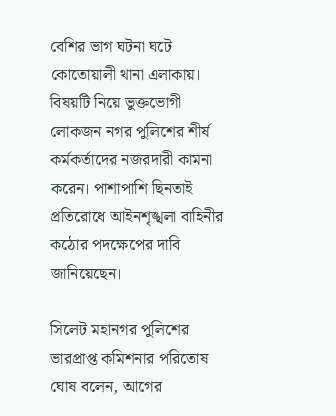বেশির ভাগ ঘটনা ঘটে কোতোয়ালী থানা এলাকায়। বিষয়টি নিয়ে ভুক্তভোগী লোকজন নগর পুলিশের শীর্ষ কর্মকর্তাদের নজরদারী কামনা করেন। পাশাপাশি ছিনতাই প্রতিরোধে আইনশৃঙ্খলা বাহিনীর কঠোর পদক্ষেপের দাবি জানিয়েছেন।

সিলেট মহানগর পুলিশের ভারপ্রাপ্ত কমিশনার পরিতোষ ঘোষ বলেন, আগের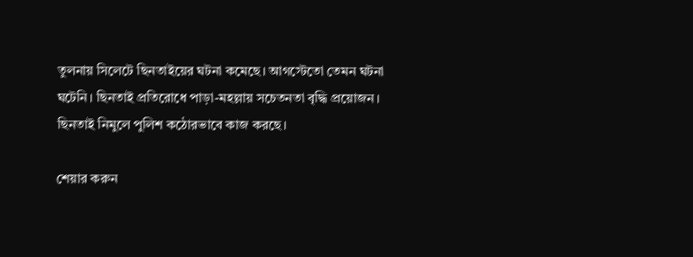তুলনায় সিলেটে ছিনতাইয়ের ঘটনা কমেছে। আগস্টেতো তেমন ঘটনা ঘটেনি। ছিনতাই প্রতিরোধে পাড়া-মহল্লায় সচেতনতা বৃদ্ধি প্রয়োজন। ছিনতাই নিমুলে পুলিশ কঠোরভাবে কাজ করছে।

শেয়ার করুন